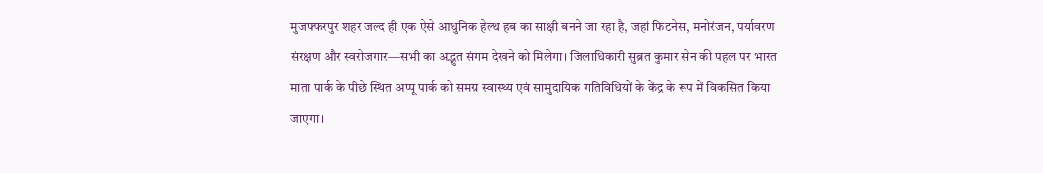मुजफ्फरपुर शहर जल्द ही एक ऐसे आधुनिक हेल्थ हब का साक्षी बनने जा रहा है, जहां फिटनेस, मनोरंजन, पर्यावरण संरक्षण और स्वरोजगार—सभी का अद्भुत संगम देखने को मिलेगा। जिलाधिकारी सुब्रत कुमार सेन की पहल पर भारत माता पार्क के पीछे स्थित अप्पू पार्क को समग्र स्वास्थ्य एवं सामुदायिक गतिविधियों के केंद्र के रूप में विकसित किया जाएगा।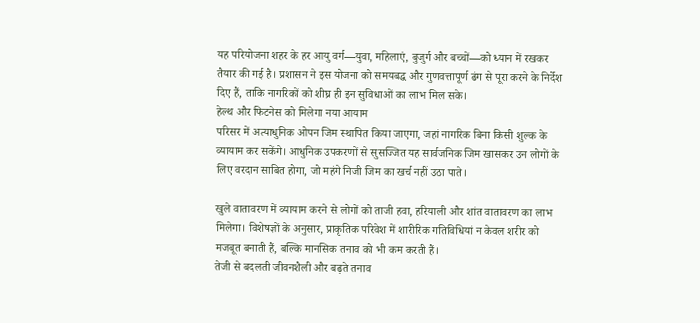यह परियोजना शहर के हर आयु वर्ग—युवा, महिलाएं, बुजुर्ग और बच्चों—को ध्यान में रखकर तैयार की गई है। प्रशासन ने इस योजना को समयबद्ध और गुणवत्तापूर्ण ढंग से पूरा करने के निर्देश दिए हैं, ताकि नागरिकों को शीघ्र ही इन सुविधाओं का लाभ मिल सके।
हेल्थ और फिटनेस को मिलेगा नया आयाम
परिसर में अत्याधुनिक ओपन जिम स्थापित किया जाएगा, जहां नागरिक बिना किसी शुल्क के व्यायाम कर सकेंगे। आधुनिक उपकरणों से सुसज्जित यह सार्वजनिक जिम खासकर उन लोगों के लिए वरदान साबित होगा, जो महंगे निजी जिम का खर्च नहीं उठा पाते।

खुले वातावरण में व्यायाम करने से लोगों को ताजी हवा, हरियाली और शांत वातावरण का लाभ मिलेगा। विशेषज्ञों के अनुसार, प्राकृतिक परिवेश में शारीरिक गतिविधियां न केवल शरीर को मजबूत बनाती हैं, बल्कि मानसिक तनाव को भी कम करती हैं।
तेजी से बदलती जीवनशैली और बढ़ते तनाव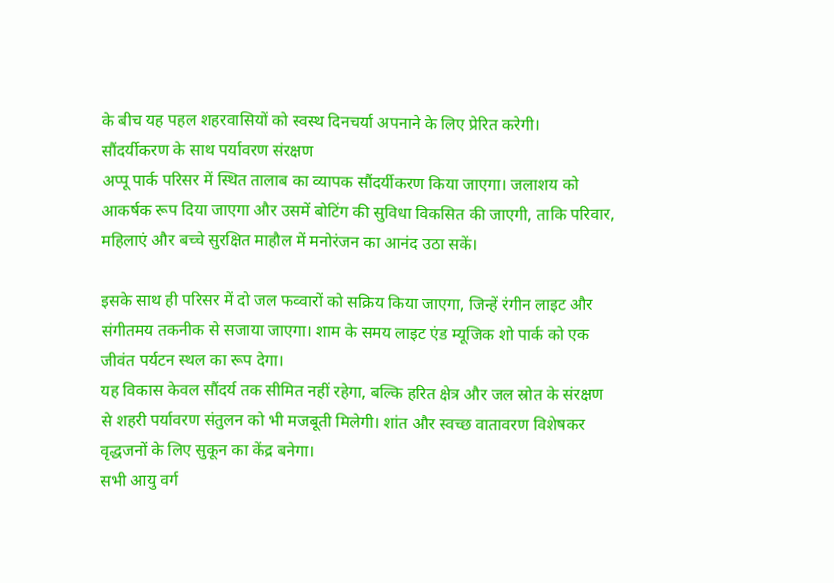के बीच यह पहल शहरवासियों को स्वस्थ दिनचर्या अपनाने के लिए प्रेरित करेगी।
सौंदर्यीकरण के साथ पर्यावरण संरक्षण
अप्पू पार्क परिसर में स्थित तालाब का व्यापक सौंदर्यीकरण किया जाएगा। जलाशय को आकर्षक रूप दिया जाएगा और उसमें बोटिंग की सुविधा विकसित की जाएगी, ताकि परिवार, महिलाएं और बच्चे सुरक्षित माहौल में मनोरंजन का आनंद उठा सकें।

इसके साथ ही परिसर में दो जल फव्वारों को सक्रिय किया जाएगा, जिन्हें रंगीन लाइट और संगीतमय तकनीक से सजाया जाएगा। शाम के समय लाइट एंड म्यूजिक शो पार्क को एक जीवंत पर्यटन स्थल का रूप देगा।
यह विकास केवल सौंदर्य तक सीमित नहीं रहेगा, बल्कि हरित क्षेत्र और जल स्रोत के संरक्षण से शहरी पर्यावरण संतुलन को भी मजबूती मिलेगी। शांत और स्वच्छ वातावरण विशेषकर वृद्धजनों के लिए सुकून का केंद्र बनेगा।
सभी आयु वर्ग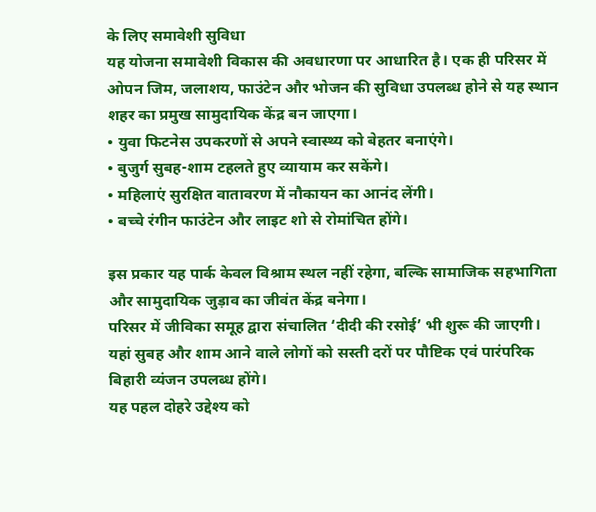के लिए समावेशी सुविधा
यह योजना समावेशी विकास की अवधारणा पर आधारित है। एक ही परिसर में ओपन जिम, जलाशय, फाउंटेन और भोजन की सुविधा उपलब्ध होने से यह स्थान शहर का प्रमुख सामुदायिक केंद्र बन जाएगा।
• युवा फिटनेस उपकरणों से अपने स्वास्थ्य को बेहतर बनाएंगे।
• बुजुर्ग सुबह-शाम टहलते हुए व्यायाम कर सकेंगे।
• महिलाएं सुरक्षित वातावरण में नौकायन का आनंद लेंगी।
• बच्चे रंगीन फाउंटेन और लाइट शो से रोमांचित होंगे।

इस प्रकार यह पार्क केवल विश्राम स्थल नहीं रहेगा, बल्कि सामाजिक सहभागिता और सामुदायिक जुड़ाव का जीवंत केंद्र बनेगा।
परिसर में जीविका समूह द्वारा संचालित ‘दीदी की रसोई’ भी शुरू की जाएगी। यहां सुबह और शाम आने वाले लोगों को सस्ती दरों पर पौष्टिक एवं पारंपरिक बिहारी व्यंजन उपलब्ध होंगे।
यह पहल दोहरे उद्देश्य को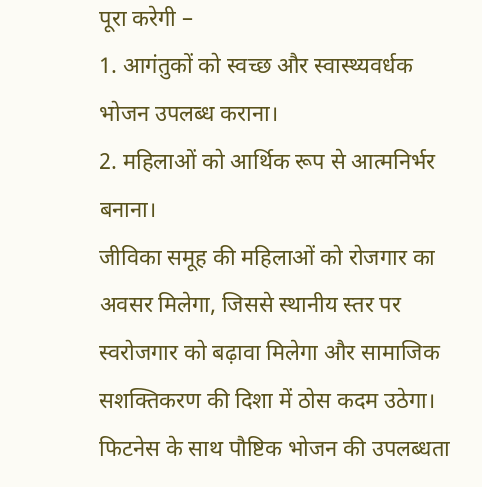पूरा करेगी –
1. आगंतुकों को स्वच्छ और स्वास्थ्यवर्धक भोजन उपलब्ध कराना।
2. महिलाओं को आर्थिक रूप से आत्मनिर्भर बनाना।
जीविका समूह की महिलाओं को रोजगार का अवसर मिलेगा, जिससे स्थानीय स्तर पर स्वरोजगार को बढ़ावा मिलेगा और सामाजिक सशक्तिकरण की दिशा में ठोस कदम उठेगा।
फिटनेस के साथ पौष्टिक भोजन की उपलब्धता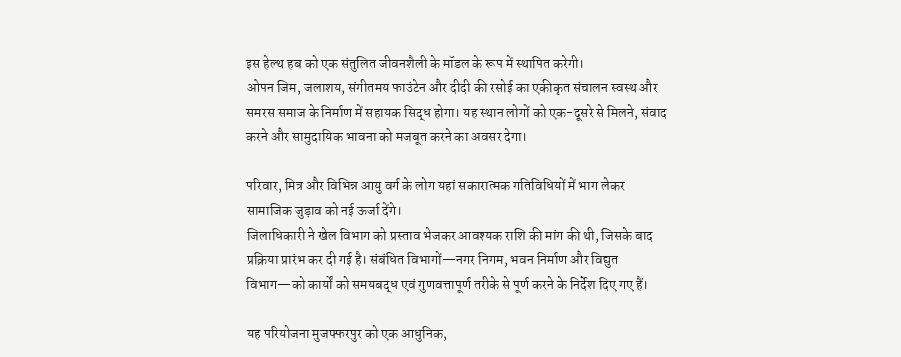इस हेल्थ हब को एक संतुलित जीवनशैली के मॉडल के रूप में स्थापित करेगी।
ओपन जिम, जलाशय, संगीतमय फाउंटेन और दीदी की रसोई का एकीकृत संचालन स्वस्थ और समरस समाज के निर्माण में सहायक सिद्ध होगा। यह स्थान लोगों को एक-दूसरे से मिलने, संवाद करने और सामुदायिक भावना को मजबूत करने का अवसर देगा।

परिवार, मित्र और विभिन्न आयु वर्ग के लोग यहां सकारात्मक गतिविधियों में भाग लेकर सामाजिक जुड़ाव को नई ऊर्जा देंगे।
जिलाधिकारी ने खेल विभाग को प्रस्ताव भेजकर आवश्यक राशि की मांग की थी, जिसके बाद प्रक्रिया प्रारंभ कर दी गई है। संबंधित विभागों—नगर निगम, भवन निर्माण और विद्युत विभाग—को कार्यों को समयबद्ध एवं गुणवत्तापूर्ण तरीके से पूर्ण करने के निर्देश दिए गए हैं।

यह परियोजना मुजफ्फरपुर को एक आधुनिक,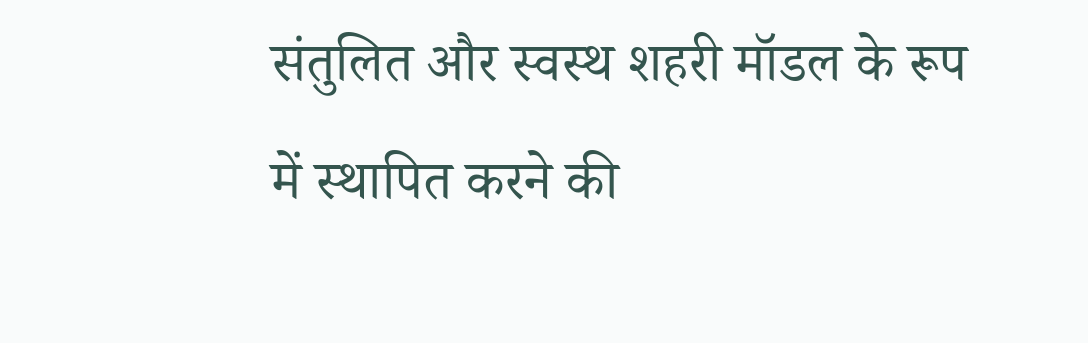संतुलित और स्वस्थ शहरी मॉडल के रूप में स्थापित करने की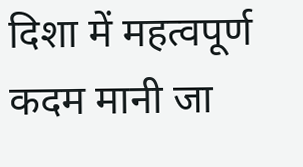दिशा में महत्वपूर्ण कदम मानी जा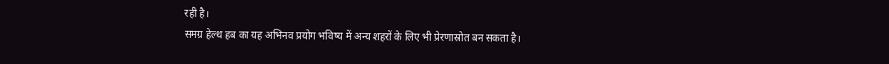रही है।
समग्र हेल्थ हब का यह अभिनव प्रयोग भविष्य में अन्य शहरों के लिए भी प्रेरणास्रोत बन सकता है।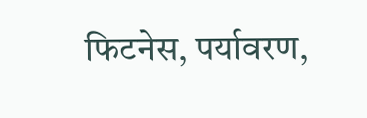फिटनेस, पर्यावरण,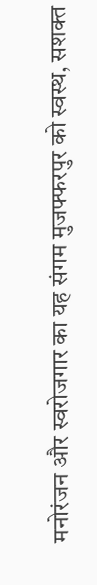मनोरंजन और स्वरोजगार का यह संगम मुजफ्फरपुर को स्वस्थ, सशक्त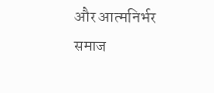और आत्मनिर्भर समाज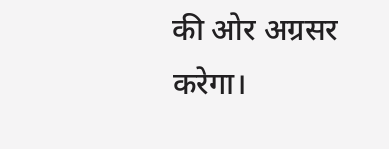की ओर अग्रसर करेगा।